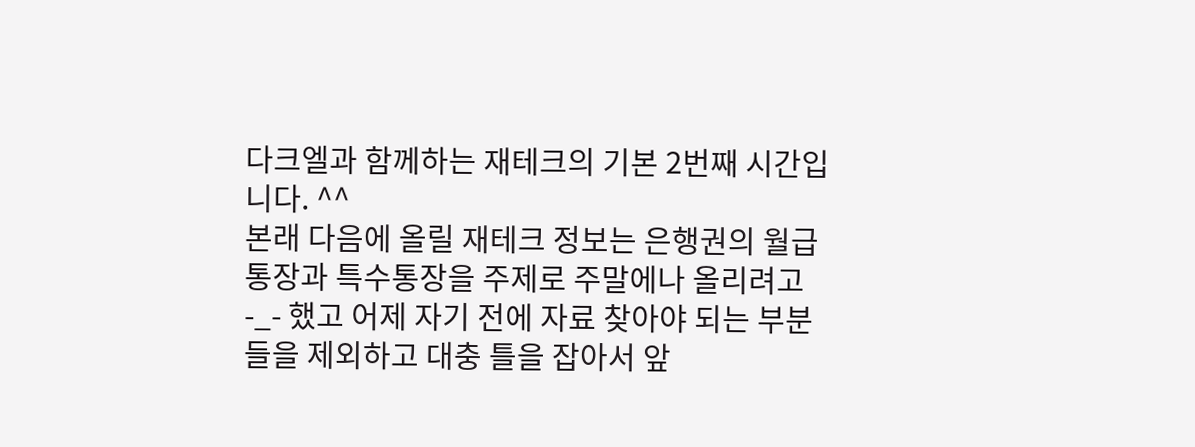다크엘과 함께하는 재테크의 기본 2번째 시간입니다. ^^
본래 다음에 올릴 재테크 정보는 은행권의 월급통장과 특수통장을 주제로 주말에나 올리려고-_- 했고 어제 자기 전에 자료 찾아야 되는 부분들을 제외하고 대충 틀을 잡아서 앞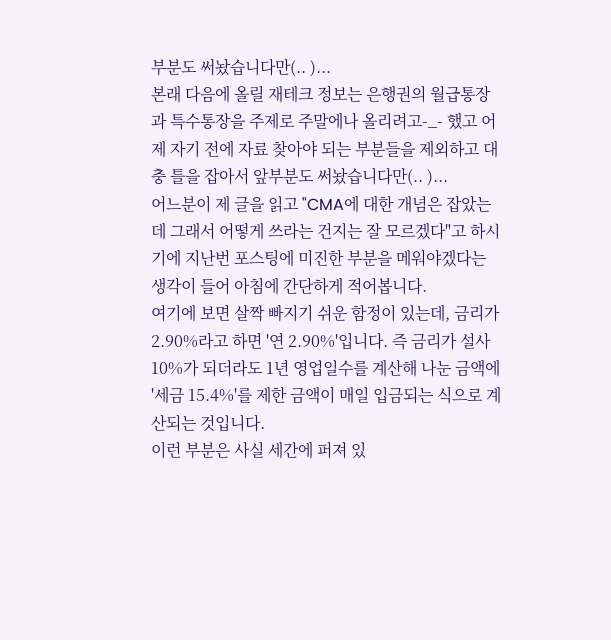부분도 써놨습니다만(.. )...
본래 다음에 올릴 재테크 정보는 은행권의 월급통장과 특수통장을 주제로 주말에나 올리려고-_- 했고 어제 자기 전에 자료 찾아야 되는 부분들을 제외하고 대충 틀을 잡아서 앞부분도 써놨습니다만(.. )...
어느분이 제 글을 읽고 "CMA에 대한 개념은 잡았는데 그래서 어떻게 쓰라는 건지는 잘 모르겠다"고 하시기에 지난번 포스팅에 미진한 부분을 메워야겠다는 생각이 들어 아침에 간단하게 적어봅니다.
여기에 보면 살짝 빠지기 쉬운 함정이 있는데, 금리가 2.90%라고 하면 '연 2.90%'입니다. 즉 금리가 설사 10%가 되더라도 1년 영업일수를 계산해 나눈 금액에 '세금 15.4%'를 제한 금액이 매일 입금되는 식으로 계산되는 것입니다.
이런 부분은 사실 세간에 퍼져 있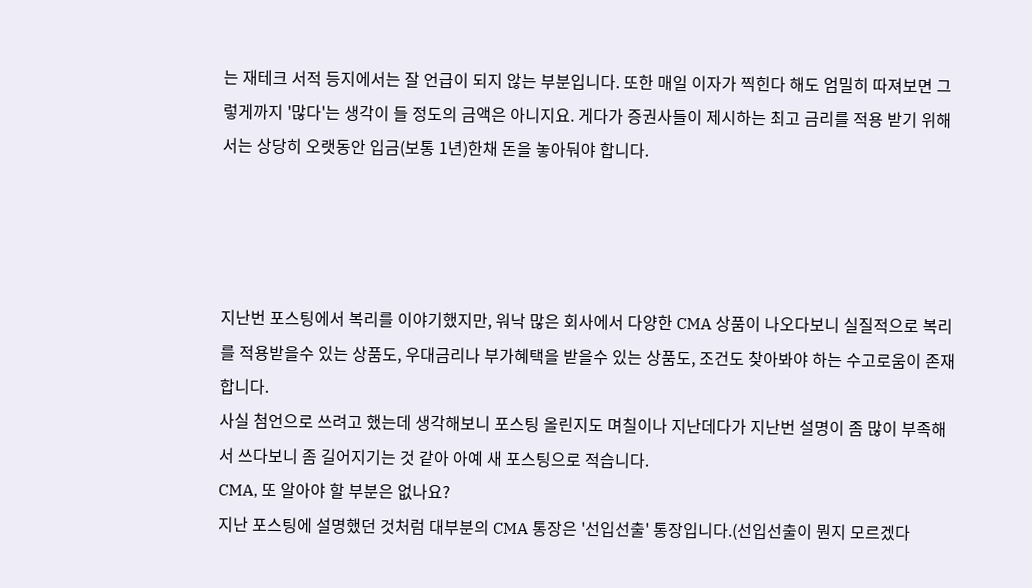는 재테크 서적 등지에서는 잘 언급이 되지 않는 부분입니다. 또한 매일 이자가 찍힌다 해도 엄밀히 따져보면 그렇게까지 '많다'는 생각이 들 정도의 금액은 아니지요. 게다가 증권사들이 제시하는 최고 금리를 적용 받기 위해서는 상당히 오랫동안 입금(보통 1년)한채 돈을 놓아둬야 합니다.




지난번 포스팅에서 복리를 이야기했지만, 워낙 많은 회사에서 다양한 CMA 상품이 나오다보니 실질적으로 복리를 적용받을수 있는 상품도, 우대금리나 부가혜택을 받을수 있는 상품도, 조건도 찾아봐야 하는 수고로움이 존재합니다.
사실 첨언으로 쓰려고 했는데 생각해보니 포스팅 올린지도 며칠이나 지난데다가 지난번 설명이 좀 많이 부족해서 쓰다보니 좀 길어지기는 것 같아 아예 새 포스팅으로 적습니다.
CMA, 또 알아야 할 부분은 없나요?
지난 포스팅에 설명했던 것처럼 대부분의 CMA 통장은 '선입선출' 통장입니다.(선입선출이 뭔지 모르겠다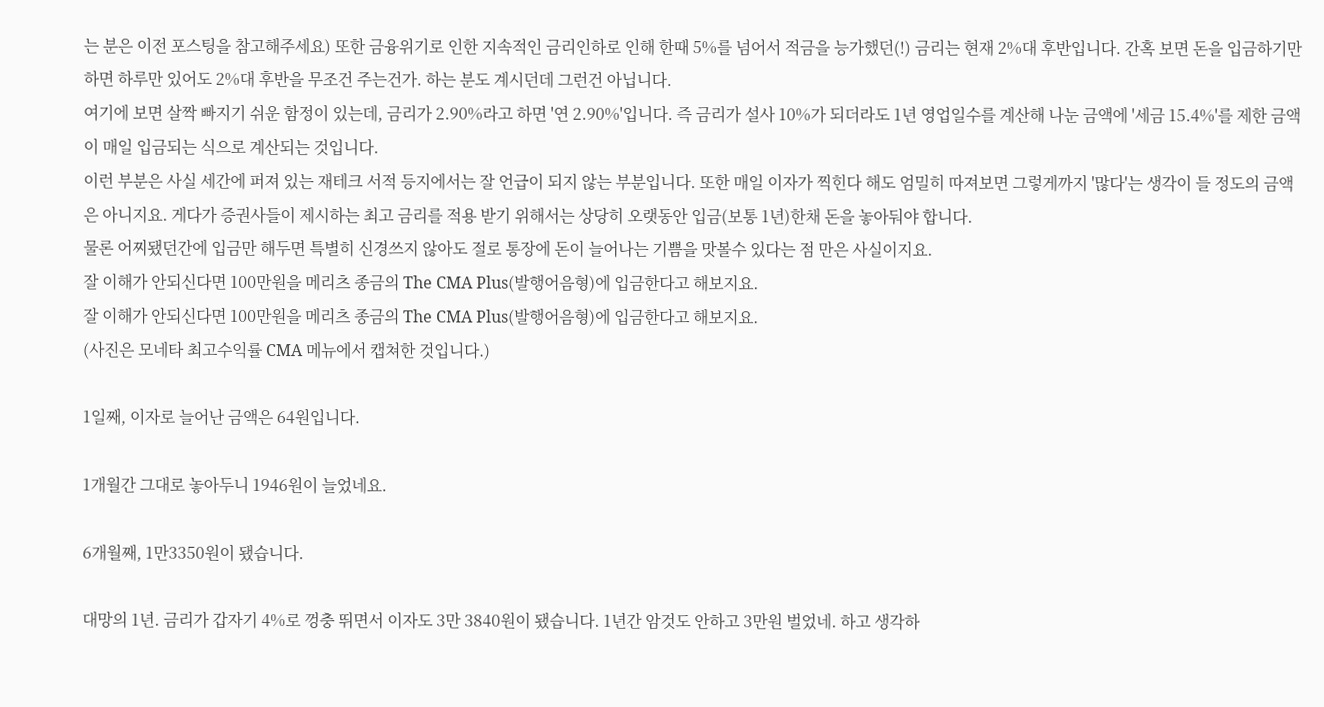는 분은 이전 포스팅을 참고해주세요) 또한 금융위기로 인한 지속적인 금리인하로 인해 한때 5%를 넘어서 적금을 능가했던(!) 금리는 현재 2%대 후반입니다. 간혹 보면 돈을 입금하기만 하면 하루만 있어도 2%대 후반을 무조건 주는건가. 하는 분도 계시던데 그런건 아닙니다.
여기에 보면 살짝 빠지기 쉬운 함정이 있는데, 금리가 2.90%라고 하면 '연 2.90%'입니다. 즉 금리가 설사 10%가 되더라도 1년 영업일수를 계산해 나눈 금액에 '세금 15.4%'를 제한 금액이 매일 입금되는 식으로 계산되는 것입니다.
이런 부분은 사실 세간에 퍼져 있는 재테크 서적 등지에서는 잘 언급이 되지 않는 부분입니다. 또한 매일 이자가 찍힌다 해도 엄밀히 따져보면 그렇게까지 '많다'는 생각이 들 정도의 금액은 아니지요. 게다가 증권사들이 제시하는 최고 금리를 적용 받기 위해서는 상당히 오랫동안 입금(보통 1년)한채 돈을 놓아둬야 합니다.
물론 어찌됐던간에 입금만 해두면 특별히 신경쓰지 않아도 절로 통장에 돈이 늘어나는 기쁨을 맛볼수 있다는 점 만은 사실이지요.
잘 이해가 안되신다면 100만원을 메리츠 종금의 The CMA Plus(발행어음형)에 입금한다고 해보지요.
잘 이해가 안되신다면 100만원을 메리츠 종금의 The CMA Plus(발행어음형)에 입금한다고 해보지요.
(사진은 모네타 최고수익률 CMA 메뉴에서 캡쳐한 것입니다.)

1일째, 이자로 늘어난 금액은 64원입니다.

1개월간 그대로 놓아두니 1946원이 늘었네요.

6개월째, 1만3350원이 됐습니다.

대망의 1년. 금리가 갑자기 4%로 껑충 뛰면서 이자도 3만 3840원이 됐습니다. 1년간 암것도 안하고 3만원 벌었네. 하고 생각하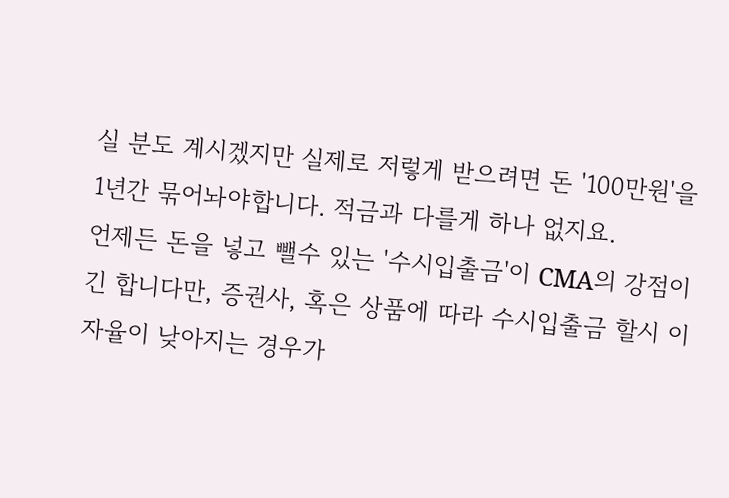실 분도 계시겠지만 실제로 저렇게 받으려면 돈 '100만원'을 1년간 묶어놔야합니다. 적금과 다를게 하나 없지요.
언제든 돈을 넣고 뺄수 있는 '수시입출금'이 CMA의 강점이긴 합니다만, 증권사, 혹은 상품에 따라 수시입출금 할시 이자율이 낮아지는 경우가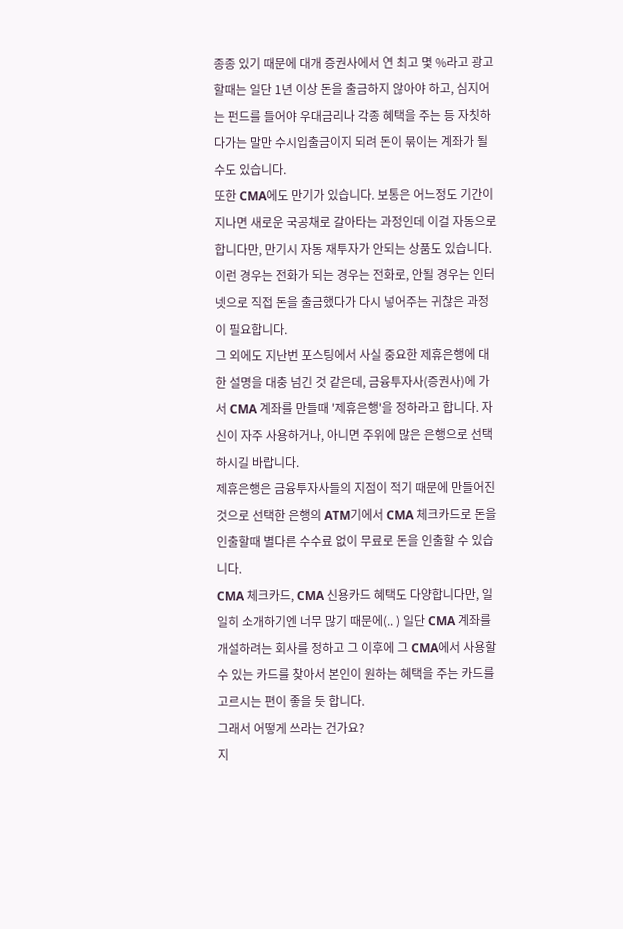종종 있기 때문에 대개 증권사에서 연 최고 몇 %라고 광고할때는 일단 1년 이상 돈을 출금하지 않아야 하고, 심지어는 펀드를 들어야 우대금리나 각종 혜택을 주는 등 자칫하다가는 말만 수시입출금이지 되려 돈이 묶이는 계좌가 될 수도 있습니다.
또한 CMA에도 만기가 있습니다. 보통은 어느정도 기간이 지나면 새로운 국공채로 갈아타는 과정인데 이걸 자동으로 합니다만, 만기시 자동 재투자가 안되는 상품도 있습니다.
이런 경우는 전화가 되는 경우는 전화로, 안될 경우는 인터넷으로 직접 돈을 출금했다가 다시 넣어주는 귀찮은 과정이 필요합니다.
그 외에도 지난번 포스팅에서 사실 중요한 제휴은행에 대한 설명을 대충 넘긴 것 같은데, 금융투자사(증권사)에 가서 CMA 계좌를 만들때 '제휴은행'을 정하라고 합니다. 자신이 자주 사용하거나, 아니면 주위에 많은 은행으로 선택하시길 바랍니다.
제휴은행은 금융투자사들의 지점이 적기 때문에 만들어진 것으로 선택한 은행의 ATM기에서 CMA 체크카드로 돈을 인출할때 별다른 수수료 없이 무료로 돈을 인출할 수 있습니다.
CMA 체크카드, CMA 신용카드 혜택도 다양합니다만, 일일히 소개하기엔 너무 많기 때문에(.. ) 일단 CMA 계좌를 개설하려는 회사를 정하고 그 이후에 그 CMA에서 사용할 수 있는 카드를 찾아서 본인이 원하는 혜택을 주는 카드를 고르시는 편이 좋을 듯 합니다.
그래서 어떻게 쓰라는 건가요?
지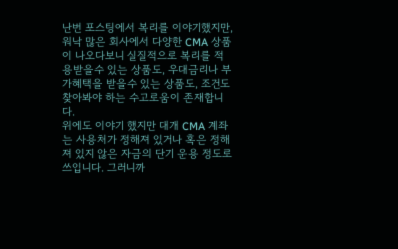난번 포스팅에서 복리를 이야기했지만, 워낙 많은 회사에서 다양한 CMA 상품이 나오다보니 실질적으로 복리를 적용받을수 있는 상품도, 우대금리나 부가혜택을 받을수 있는 상품도, 조건도 찾아봐야 하는 수고로움이 존재합니다.
위에도 이야기 했지만 대개 CMA 계좌는 사용처가 정해져 있거나 혹은 정해져 있지 않은 자금의 단기 운용 정도로 쓰입니다. 그러니까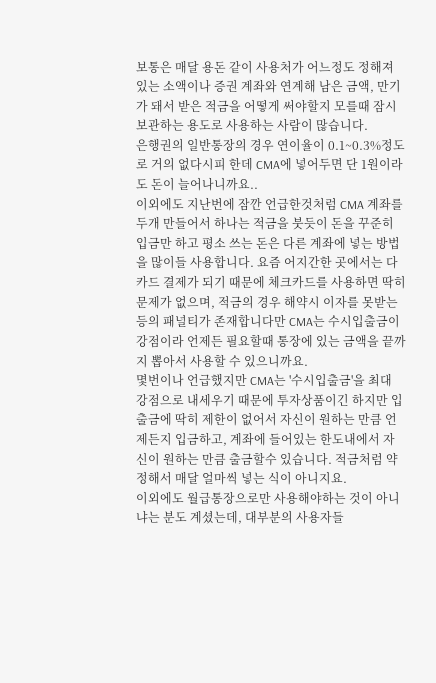보통은 매달 용돈 같이 사용처가 어느정도 정해져 있는 소액이나 증권 계좌와 연계해 남은 금액, 만기가 돼서 받은 적금을 어떻게 써야할지 모를때 잠시 보관하는 용도로 사용하는 사람이 많습니다.
은행권의 일반통장의 경우 연이율이 0.1~0.3%정도로 거의 없다시피 한데 CMA에 넣어두면 단 1원이라도 돈이 늘어나니까요..
이외에도 지난번에 잠깐 언급한것처럼 CMA 계좌를 두개 만들어서 하나는 적금을 붓듯이 돈을 꾸준히 입금만 하고 평소 쓰는 돈은 다른 계좌에 넣는 방법을 많이들 사용합니다. 요즘 어지간한 곳에서는 다 카드 결제가 되기 때문에 체크카드를 사용하면 딱히 문제가 없으며, 적금의 경우 해약시 이자를 못받는 등의 패널티가 존재합니다만 CMA는 수시입출금이 강점이라 언제든 필요할때 통장에 있는 금액을 끝까지 뽑아서 사용할 수 있으니까요.
몇번이나 언급했지만 CMA는 '수시입출금'을 최대 강점으로 내세우기 때문에 투자상품이긴 하지만 입출금에 딱히 제한이 없어서 자신이 원하는 만큼 언제든지 입금하고, 계좌에 들어있는 한도내에서 자신이 원하는 만큼 출금할수 있습니다. 적금처럼 약정해서 매달 얼마씩 넣는 식이 아니지요.
이외에도 월급통장으로만 사용해야하는 것이 아니냐는 분도 계셨는데, 대부분의 사용자들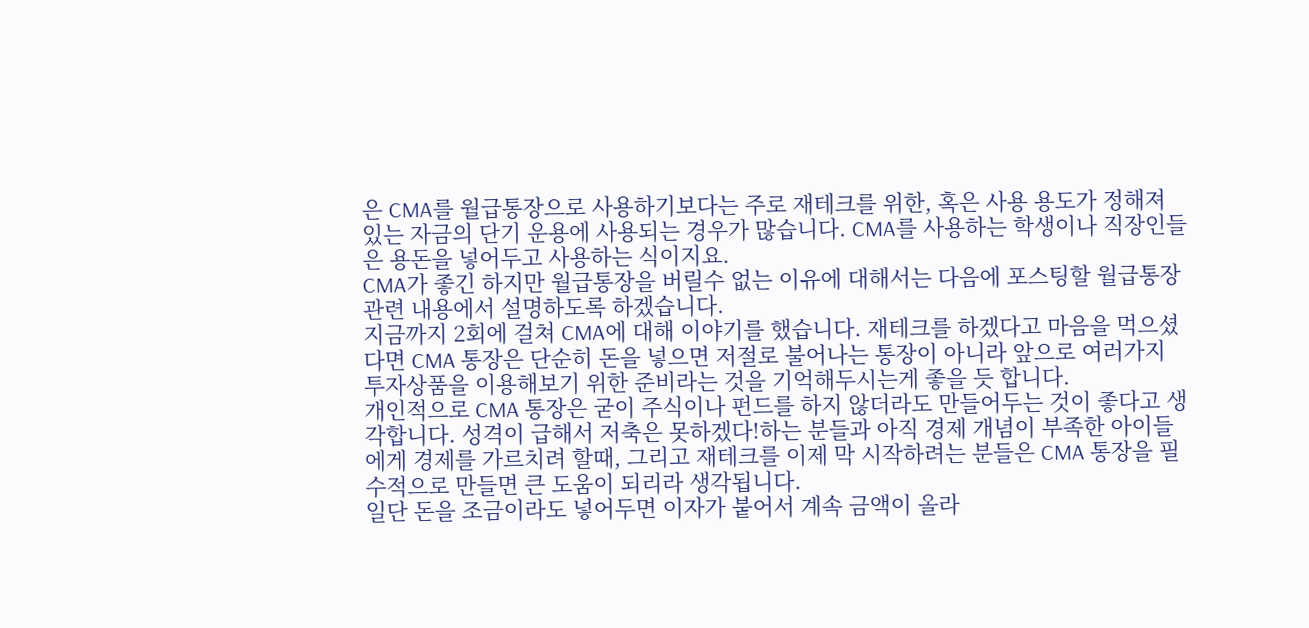은 CMA를 월급통장으로 사용하기보다는 주로 재테크를 위한, 혹은 사용 용도가 정해져 있는 자금의 단기 운용에 사용되는 경우가 많습니다. CMA를 사용하는 학생이나 직장인들은 용돈을 넣어두고 사용하는 식이지요.
CMA가 좋긴 하지만 월급통장을 버릴수 없는 이유에 대해서는 다음에 포스팅할 월급통장 관련 내용에서 설명하도록 하겠습니다.
지금까지 2회에 걸쳐 CMA에 대해 이야기를 했습니다. 재테크를 하겠다고 마음을 먹으셨다면 CMA 통장은 단순히 돈을 넣으면 저절로 불어나는 통장이 아니라 앞으로 여러가지 투자상품을 이용해보기 위한 준비라는 것을 기억해두시는게 좋을 듯 합니다.
개인적으로 CMA 통장은 굳이 주식이나 펀드를 하지 않더라도 만들어두는 것이 좋다고 생각합니다. 성격이 급해서 저축은 못하겠다!하는 분들과 아직 경제 개념이 부족한 아이들에게 경제를 가르치려 할때, 그리고 재테크를 이제 막 시작하려는 분들은 CMA 통장을 필수적으로 만들면 큰 도움이 되리라 생각됩니다.
일단 돈을 조금이라도 넣어두면 이자가 붙어서 계속 금액이 올라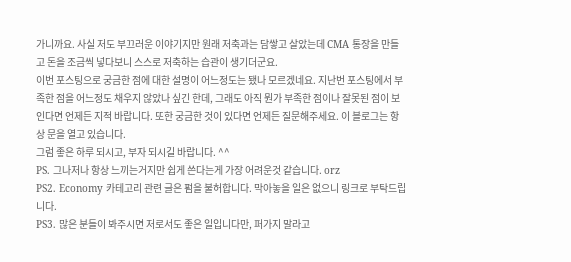가니까요. 사실 저도 부끄러운 이야기지만 원래 저축과는 담쌓고 살았는데 CMA 통장을 만들고 돈을 조금씩 넣다보니 스스로 저축하는 습관이 생기더군요.
이번 포스팅으로 궁금한 점에 대한 설명이 어느정도는 됐나 모르겠네요. 지난번 포스팅에서 부족한 점을 어느정도 채우지 않았나 싶긴 한데, 그래도 아직 뭔가 부족한 점이나 잘못된 점이 보인다면 언제든 지적 바랍니다. 또한 궁금한 것이 있다면 언제든 질문해주세요. 이 블로그는 항상 문을 열고 있습니다.
그럼 좋은 하루 되시고, 부자 되시길 바랍니다. ^^
PS. 그나저나 항상 느끼는거지만 쉽게 쓴다는게 가장 어려운것 같습니다. orz
PS2. Economy 카테고리 관련 글은 펌을 불허합니다. 막아놓을 일은 없으니 링크로 부탁드립니다.
PS3. 많은 분들이 봐주시면 저로서도 좋은 일입니다만, 퍼가지 말라고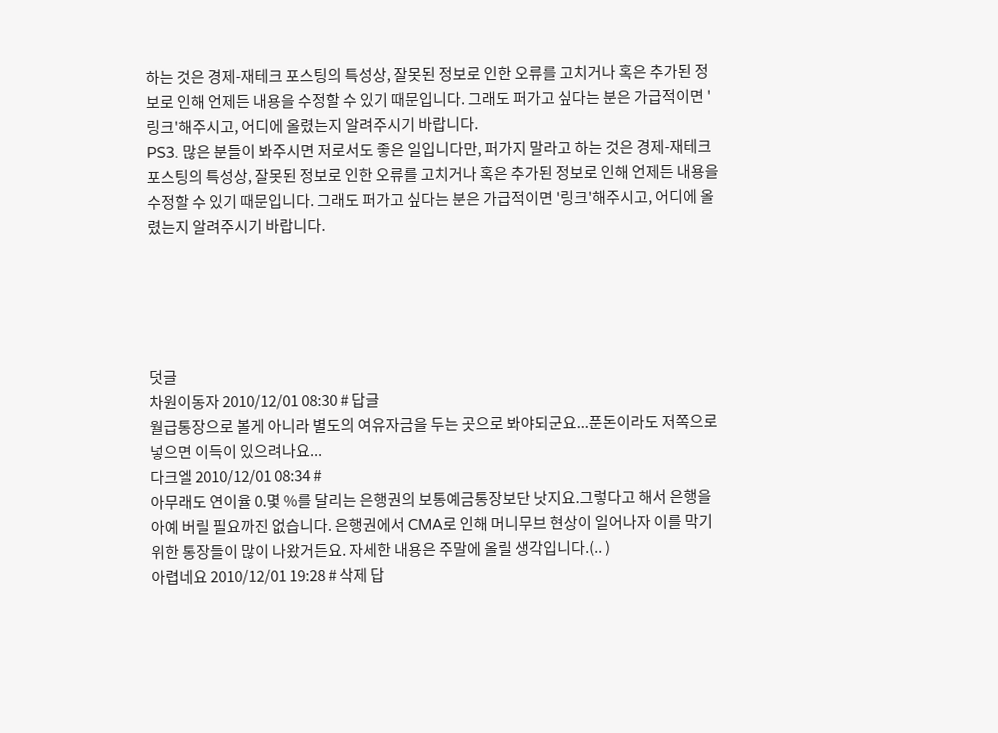하는 것은 경제-재테크 포스팅의 특성상, 잘못된 정보로 인한 오류를 고치거나 혹은 추가된 정보로 인해 언제든 내용을 수정할 수 있기 때문입니다. 그래도 퍼가고 싶다는 분은 가급적이면 '링크'해주시고, 어디에 올렸는지 알려주시기 바랍니다.
PS3. 많은 분들이 봐주시면 저로서도 좋은 일입니다만, 퍼가지 말라고 하는 것은 경제-재테크 포스팅의 특성상, 잘못된 정보로 인한 오류를 고치거나 혹은 추가된 정보로 인해 언제든 내용을 수정할 수 있기 때문입니다. 그래도 퍼가고 싶다는 분은 가급적이면 '링크'해주시고, 어디에 올렸는지 알려주시기 바랍니다.





덧글
차원이동자 2010/12/01 08:30 # 답글
월급통장으로 볼게 아니라 별도의 여유자금을 두는 곳으로 봐야되군요...푼돈이라도 저쪽으로 넣으면 이득이 있으려나요...
다크엘 2010/12/01 08:34 #
아무래도 연이율 0.몇 %를 달리는 은행권의 보통예금통장보단 낫지요.그렇다고 해서 은행을 아예 버릴 필요까진 없습니다. 은행권에서 CMA로 인해 머니무브 현상이 일어나자 이를 막기 위한 통장들이 많이 나왔거든요. 자세한 내용은 주말에 올릴 생각입니다.(.. )
아렵네요 2010/12/01 19:28 # 삭제 답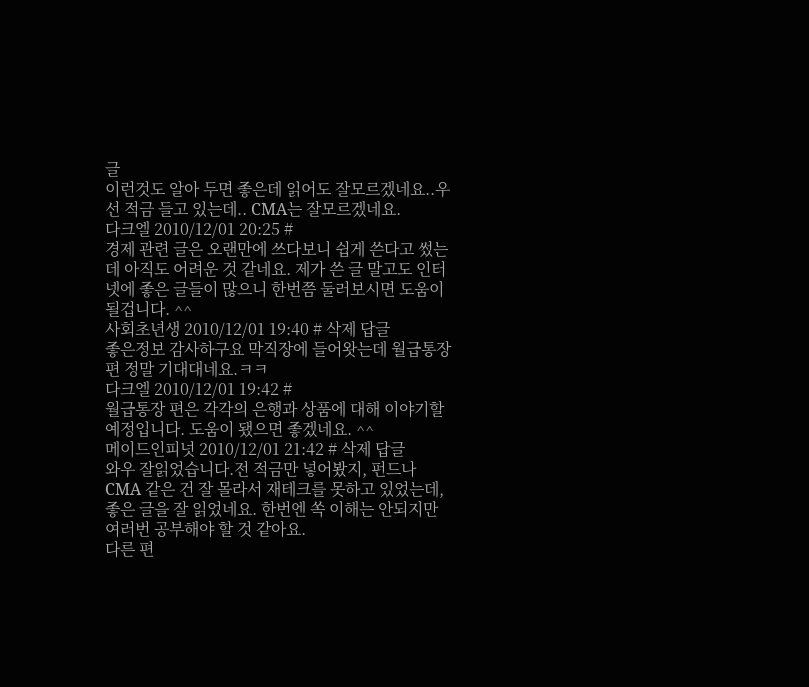글
이런것도 알아 두면 좋은데 읽어도 잘모르겠네요..우선 적금 들고 있는데.. CMA는 잘모르겠네요.
다크엘 2010/12/01 20:25 #
경제 관련 글은 오랜만에 쓰다보니 쉽게 쓴다고 썼는데 아직도 어려운 것 같네요. 제가 쓴 글 말고도 인터넷에 좋은 글들이 많으니 한번쯤 둘러보시면 도움이 될겁니다. ^^
사회초년생 2010/12/01 19:40 # 삭제 답글
좋은정보 감사하구요 막직장에 들어왓는데 월급통장편 정말 기대대네요.ㅋㅋ
다크엘 2010/12/01 19:42 #
월급통장 편은 각각의 은행과 상품에 대해 이야기할 예정입니다. 도움이 됐으면 좋겠네요. ^^
메이드인피넛 2010/12/01 21:42 # 삭제 답글
와우 잘읽었습니다.전 적금만 넣어봤지, 펀드나 CMA 같은 건 잘 몰라서 재테크를 못하고 있었는데,
좋은 글을 잘 읽었네요. 한번엔 쏙 이해는 안되지만 여러번 공부해야 할 것 같아요.
다른 편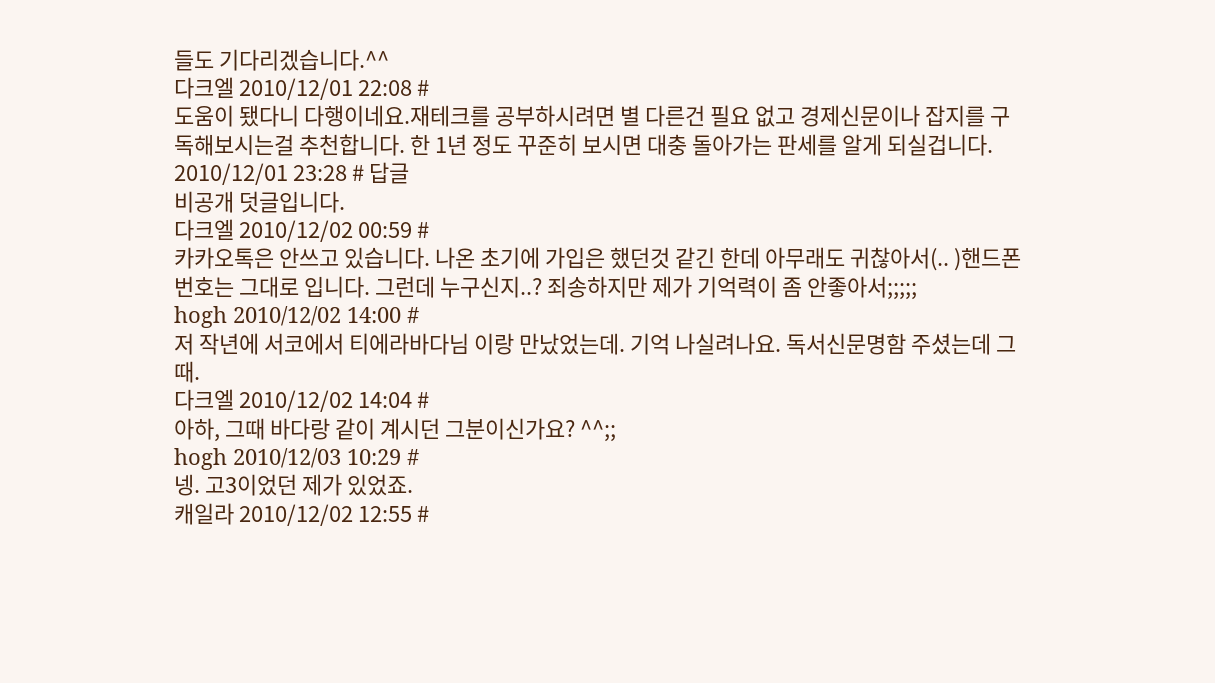들도 기다리겠습니다.^^
다크엘 2010/12/01 22:08 #
도움이 됐다니 다행이네요.재테크를 공부하시려면 별 다른건 필요 없고 경제신문이나 잡지를 구독해보시는걸 추천합니다. 한 1년 정도 꾸준히 보시면 대충 돌아가는 판세를 알게 되실겁니다.
2010/12/01 23:28 # 답글
비공개 덧글입니다.
다크엘 2010/12/02 00:59 #
카카오톡은 안쓰고 있습니다. 나온 초기에 가입은 했던것 같긴 한데 아무래도 귀찮아서(.. )핸드폰 번호는 그대로 입니다. 그런데 누구신지..? 죄송하지만 제가 기억력이 좀 안좋아서;;;;;
hogh 2010/12/02 14:00 #
저 작년에 서코에서 티에라바다님 이랑 만났었는데. 기억 나실려나요. 독서신문명함 주셨는데 그때.
다크엘 2010/12/02 14:04 #
아하, 그때 바다랑 같이 계시던 그분이신가요? ^^;;
hogh 2010/12/03 10:29 #
넹. 고3이었던 제가 있었죠.
캐일라 2010/12/02 12:55 #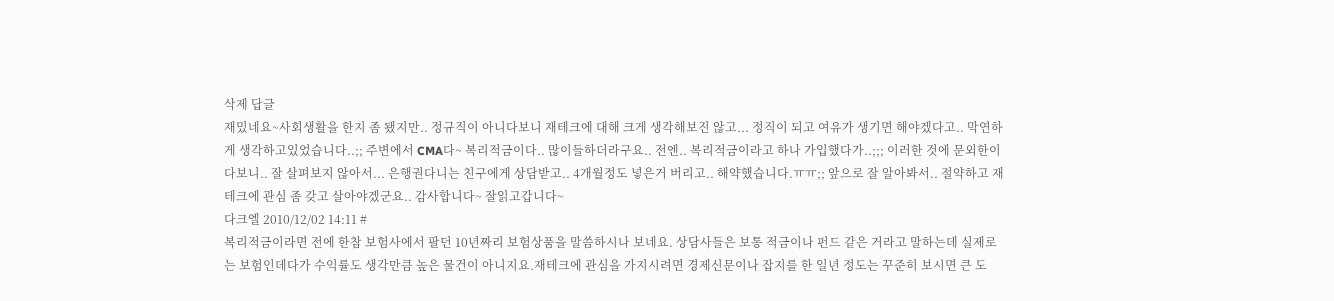삭제 답글
재밌네요~사회생활을 한지 좀 됐지만.. 정규직이 아니다보니 재테크에 대해 크게 생각해보진 않고... 정직이 되고 여유가 생기면 해야겠다고.. 막연하게 생각하고있었습니다..;; 주변에서 CMA다~ 복리적금이다.. 많이들하더라구요.. 전엔.. 복리적금이라고 하나 가입했다가..;;; 이러한 것에 문외한이다보니.. 잘 살펴보지 않아서... 은행권다니는 친구에게 상담받고.. 4개월정도 넣은거 버리고.. 해약했습니다.ㅠㅠ;; 앞으로 잘 알아봐서.. 절약하고 재테크에 관심 좀 갖고 살아야겠군요.. 감사합니다~ 잘읽고갑니다~
다크엘 2010/12/02 14:11 #
복리적금이라면 전에 한참 보험사에서 팔던 10년짜리 보험상품을 말씀하시나 보네요. 상담사들은 보통 적금이나 펀드 같은 거라고 말하는데 실제로는 보험인데다가 수익률도 생각만큼 높은 물건이 아니지요.재테크에 관심을 가지시려면 경제신문이나 잡지를 한 일년 정도는 꾸준히 보시면 큰 도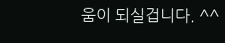움이 되실겁니다. ^^